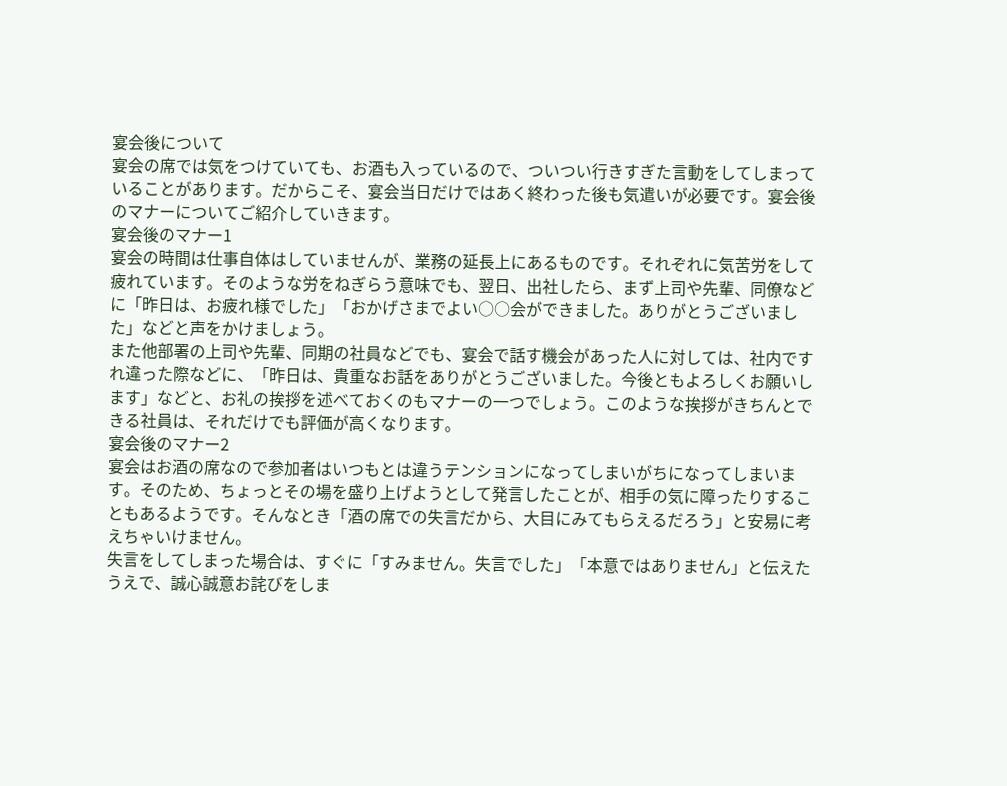宴会後について
宴会の席では気をつけていても、お酒も入っているので、ついつい行きすぎた言動をしてしまっていることがあります。だからこそ、宴会当日だけではあく終わった後も気遣いが必要です。宴会後のマナーについてご紹介していきます。
宴会後のマナー1
宴会の時間は仕事自体はしていませんが、業務の延長上にあるものです。それぞれに気苦労をして疲れています。そのような労をねぎらう意味でも、翌日、出社したら、まず上司や先輩、同僚などに「昨日は、お疲れ様でした」「おかげさまでよい○○会ができました。ありがとうございました」などと声をかけましょう。
また他部署の上司や先輩、同期の社員などでも、宴会で話す機会があった人に対しては、社内ですれ違った際などに、「昨日は、貴重なお話をありがとうございました。今後ともよろしくお願いします」などと、お礼の挨拶を述べておくのもマナーの一つでしょう。このような挨拶がきちんとできる社員は、それだけでも評価が高くなります。
宴会後のマナー2
宴会はお酒の席なので参加者はいつもとは違うテンションになってしまいがちになってしまいます。そのため、ちょっとその場を盛り上げようとして発言したことが、相手の気に障ったりすることもあるようです。そんなとき「酒の席での失言だから、大目にみてもらえるだろう」と安易に考えちゃいけません。
失言をしてしまった場合は、すぐに「すみません。失言でした」「本意ではありません」と伝えたうえで、誠心誠意お詫びをしま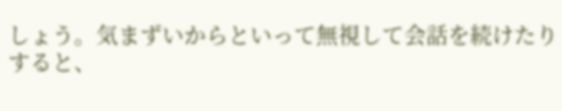しょう。気まずいからといって無視して会話を続けたりすると、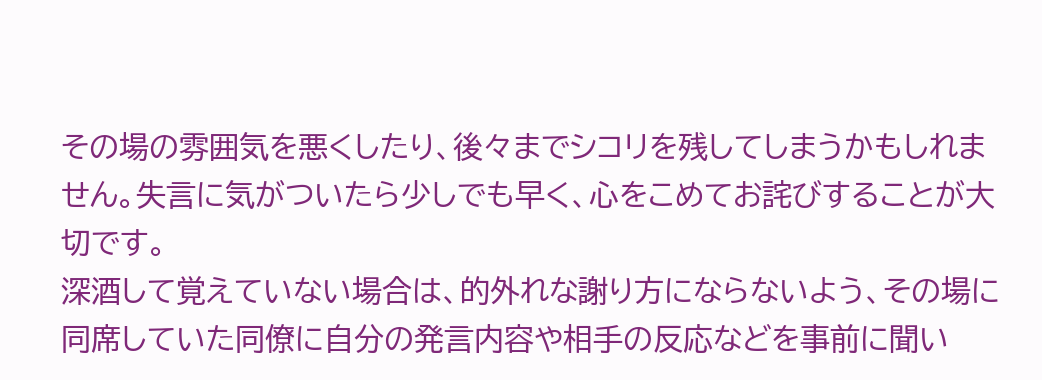その場の雰囲気を悪くしたり、後々までシコリを残してしまうかもしれません。失言に気がついたら少しでも早く、心をこめてお詫びすることが大切です。
深酒して覚えていない場合は、的外れな謝り方にならないよう、その場に同席していた同僚に自分の発言内容や相手の反応などを事前に聞い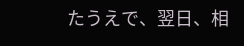たうえで、翌日、相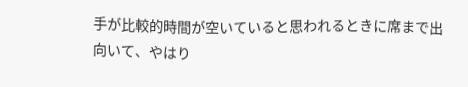手が比較的時間が空いていると思われるときに席まで出向いて、やはり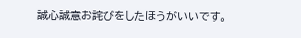誠心誠意お詫びをしたほうがいいです。